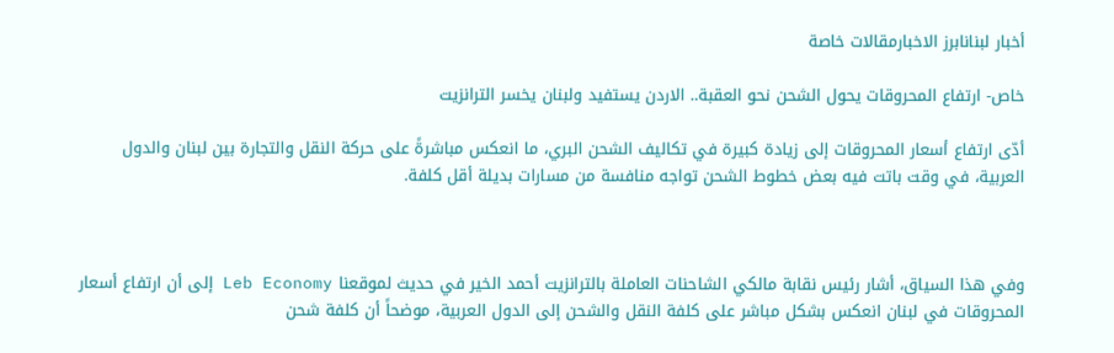أخبار لبنانابرز الاخبارمقالات خاصة

خاص- ارتفاع المحروقات يحول الشحن نحو العقبة.. الاردن يستفيد ولبنان يخسر الترانزيت

أدّى ارتفاع أسعار المحروقات إلى زيادة كبيرة في تكاليف الشحن البري، ما انعكس مباشرةً على حركة النقل والتجارة بين لبنان والدول العربية، في وقت باتت فيه بعض خطوط الشحن تواجه منافسة من مسارات بديلة أقل كلفة.



وفي هذا السياق، أشار رئيس نقابة مالكي الشاحنات العاملة بالترانزيت أحمد الخير في حديث لموقعنا Leb Economy إلى أن ارتفاع أسعار المحروقات في لبنان انعكس بشكل مباشر على كلفة النقل والشحن إلى الدول العربية، موضحاً أن كلفة شحن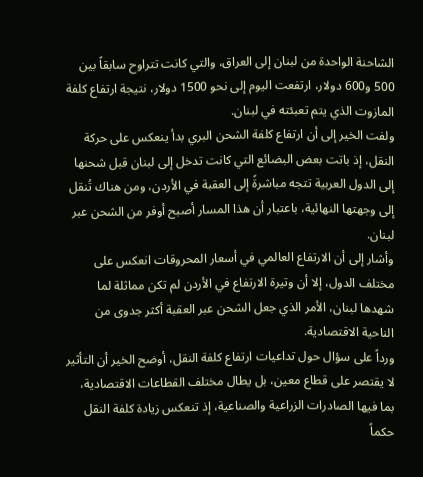الشاحنة الواحدة من لبنان إلى العراق، والتي كانت تتراوح سابقاً بين 500 و600 دولار، ارتفعت اليوم إلى نحو 1500 دولار، نتيجة ارتفاع كلفة المازوت الذي يتم تعبئته في لبنان.
ولفت الخير إلى أن ارتفاع كلفة الشحن البري بدأ ينعكس على حركة النقل، إذ باتت بعض البضائع التي كانت تدخل إلى لبنان قبل شحنها إلى الدول العربية تتجه مباشرةً إلى العقبة في الأردن، ومن هناك تُنقل إلى وجهتها النهائية، باعتبار أن هذا المسار أصبح أوفر من الشحن عبر لبنان.
وأشار إلى أن الارتفاع العالمي في أسعار المحروقات انعكس على مختلف الدول، إلا أن وتيرة الارتفاع في الأردن لم تكن مماثلة لما شهدها لبنان، الأمر الذي جعل الشحن عبر العقبة أكثر جدوى من الناحية الاقتصادية.
ورداً على سؤال حول تداعيات ارتفاع كلفة النقل، أوضح الخير أن التأثير لا يقتصر على قطاع معين، بل يطال مختلف القطاعات الاقتصادية، بما فيها الصادرات الزراعية والصناعية، إذ تنعكس زيادة كلفة النقل حكماً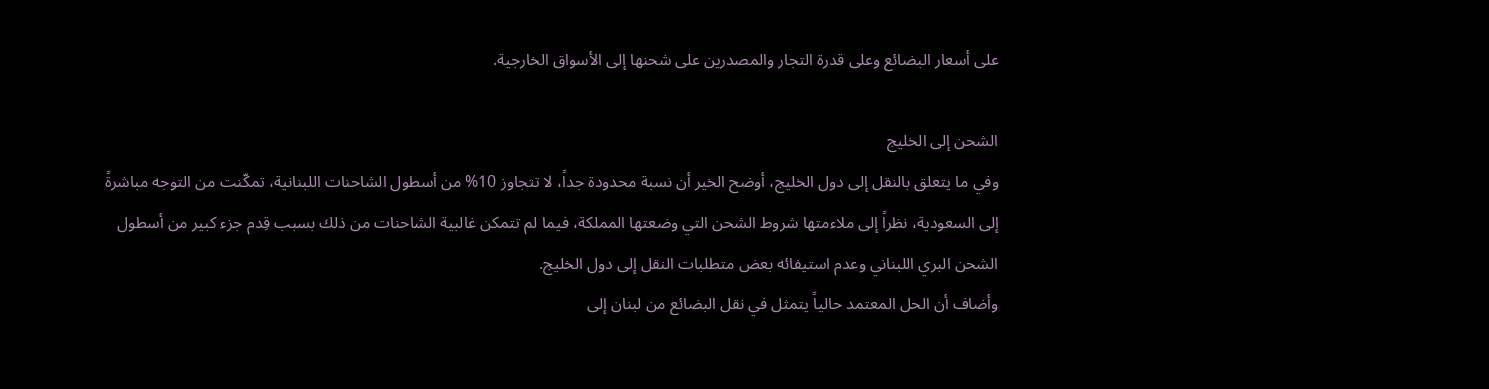على أسعار البضائع وعلى قدرة التجار والمصدرين على شحنها إلى الأسواق الخارجية.

الشحن إلى الخليج
وفي ما يتعلق بالنقل إلى دول الخليج، أوضح الخير أن نسبة محدودة جداً، لا تتجاوز 10% من أسطول الشاحنات اللبنانية، تمكّنت من التوجه مباشرةً إلى السعودية، نظراً إلى ملاءمتها شروط الشحن التي وضعتها المملكة، فيما لم تتمكن غالبية الشاحنات من ذلك بسبب قِدم جزء كبير من أسطول الشحن البري اللبناني وعدم استيفائه بعض متطلبات النقل إلى دول الخليج.
وأضاف أن الحل المعتمد حالياً يتمثل في نقل البضائع من لبنان إلى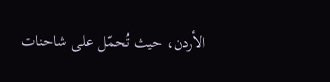الأردن، حيث تُحمّل على شاحنات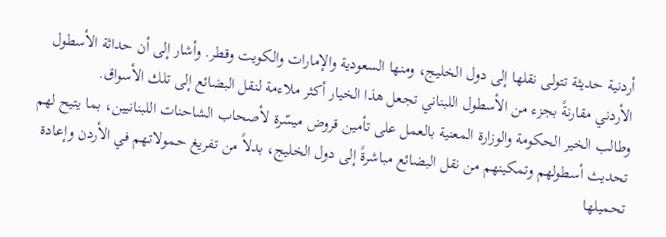أردنية حديثة تتولى نقلها إلى دول الخليج، ومنها السعودية والإمارات والكويت وقطر. وأشار إلى أن حداثة الأسطول الأردني مقارنةً بجزء من الأسطول اللبناني تجعل هذا الخيار أكثر ملاءمة لنقل البضائع إلى تلك الأسواق.
وطالب الخير الحكومة والوزارة المعنية بالعمل على تأمين قروض ميسّرة لأصحاب الشاحنات اللبنانيين، بما يتيح لهم تحديث أسطولهم وتمكينهم من نقل البضائع مباشرةً إلى دول الخليج، بدلاً من تفريغ حمولاتهم في الأردن وإعادة تحميلها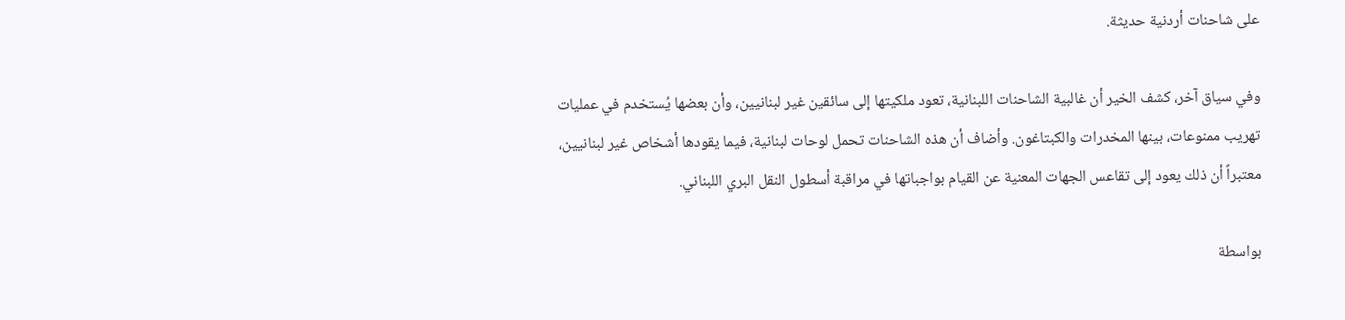على شاحنات أردنية حديثة.

وفي سياق آخر، كشف الخير أن غالبية الشاحنات اللبنانية، تعود ملكيتها إلى سائقين غير لبنانيين، وأن بعضها يُستخدم في عمليات تهريب ممنوعات، بينها المخدرات والكبتاغون. وأضاف أن هذه الشاحنات تحمل لوحات لبنانية، فيما يقودها أشخاص غير لبنانيين، معتبراً أن ذلك يعود إلى تقاعس الجهات المعنية عن القيام بواجباتها في مراقبة أسطول النقل البري اللبناني.

بواسطة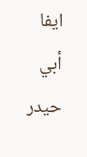ايفا أبي حيدر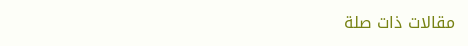مقالات ذات صلة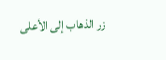زر الذهاب إلى الأعلى